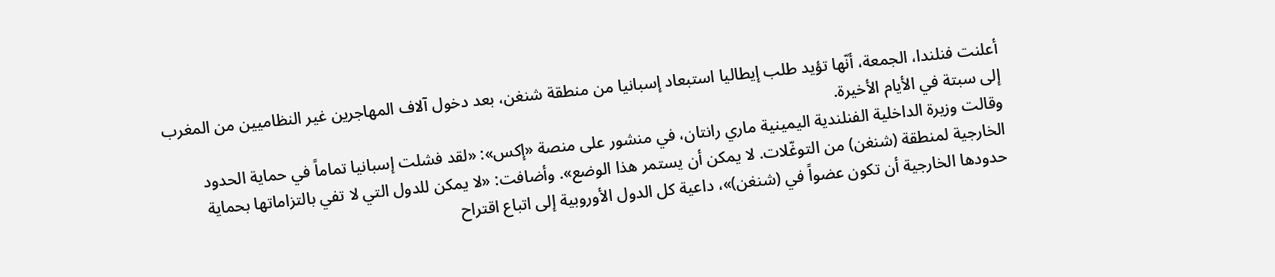أعلنت فنلندا، الجمعة، أنّها تؤيد طلب إيطاليا استبعاد إسبانيا من منطقة شنغن، بعد دخول آلاف المهاجرين غير النظاميين من المغرب إلى سبتة في الأيام الأخيرة.
وقالت وزيرة الداخلية الفنلندية اليمينية ماري رانتان، في منشور على منصة «إكس»: «لقد فشلت إسبانيا تماماً في حماية الحدود الخارجية لمنطقة (شنغن) من التوغّلات. لا يمكن أن يستمر هذا الوضع». وأضافت: «لا يمكن للدول التي لا تفي بالتزاماتها بحماية حدودها الخارجية أن تكون عضواً في (شنغن)»، داعية كل الدول الأوروبية إلى اتباع اقتراح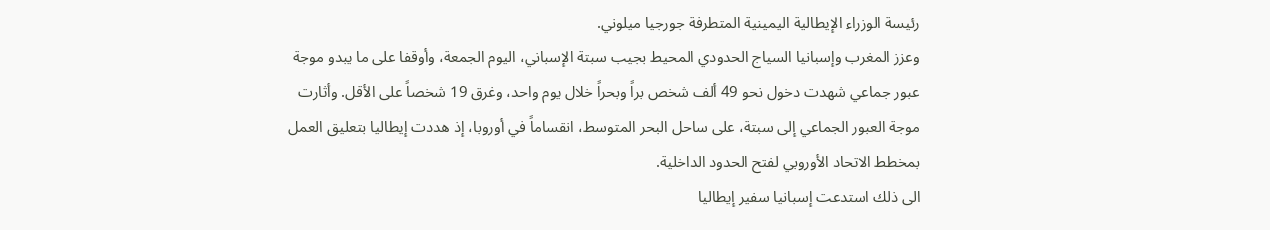رئيسة الوزراء الإيطالية اليمينية المتطرفة جورجيا ميلوني.
وعزز المغرب وإسبانيا السياج الحدودي المحيط بجيب سبتة الإسباني، اليوم الجمعة، وأوقفا على ما يبدو موجة عبور جماعي شهدت دخول نحو 49 ألف شخص براً وبحراً خلال يوم واحد، وغرق 19 شخصاً على الأقل. وأثارت موجة العبور الجماعي إلى سبتة، على ساحل البحر المتوسط، انقساماً في أوروبا، إذ هددت إيطاليا بتعليق العمل بمخطط الاتحاد الأوروبي لفتح الحدود الداخلية.
الى ذلك استدعت إسبانيا سفير إيطاليا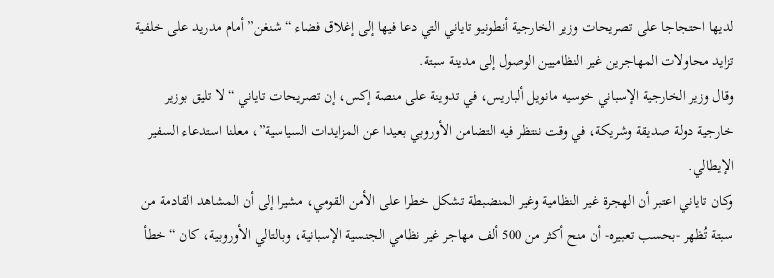لديها احتجاجا على تصريحات وزير الخارجية أنطونيو تاياني التي دعا فيها إلى إغلاق فضاء “شنغن” أمام مدريد على خلفية تزايد محاولات المهاجرين غير النظاميين الوصول إلى مدينة سبتة.
وقال وزير الخارجية الإسباني خوسيه مانويل ألباريس، في تدوينة على منصة إكس، إن تصريحات تاياني “لا تليق بوزير خارجية دولة صديقة وشريكة، في وقت ننتظر فيه التضامن الأوروبي بعيدا عن المزايدات السياسية”، معلنا استدعاء السفير الإيطالي.
وكان تاياني اعتبر أن الهجرة غير النظامية وغير المنضبطة تشكل خطرا على الأمن القومي، مشيرا إلى أن المشاهد القادمة من سبتة تُظهر -بحسب تعبيره- أن منح أكثر من 500 ألف مهاجر غير نظامي الجنسية الإسبانية، وبالتالي الأوروبية، كان “خطأ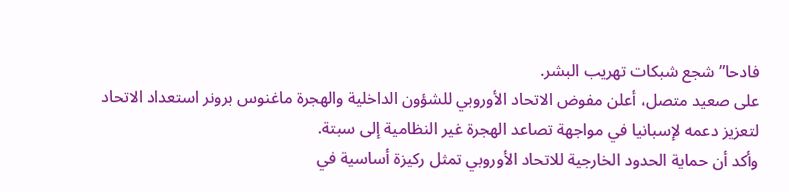فادحا” شجع شبكات تهريب البشر.
على صعيد متصل، أعلن مفوض الاتحاد الأوروبي للشؤون الداخلية والهجرة ماغنوس برونر استعداد الاتحاد لتعزيز دعمه لإسبانيا في مواجهة تصاعد الهجرة غير النظامية إلى سبتة.
وأكد أن حماية الحدود الخارجية للاتحاد الأوروبي تمثل ركيزة أساسية في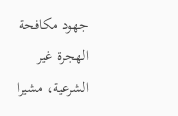جهود مكافحة الهجرة غير الشرعية، مشيرا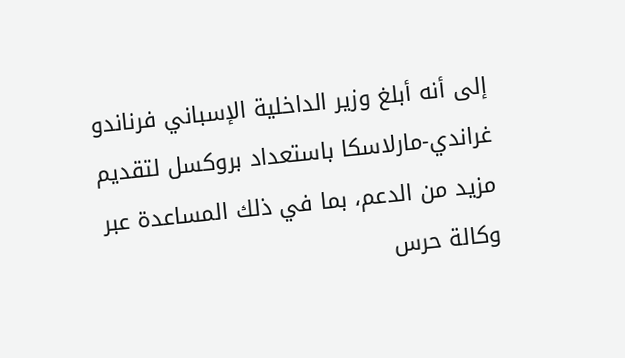إلى أنه أبلغ وزير الداخلية الإسباني فرناندو غراندي-مارلاسكا باستعداد بروكسل لتقديم مزيد من الدعم، بما في ذلك المساعدة عبر وكالة حرس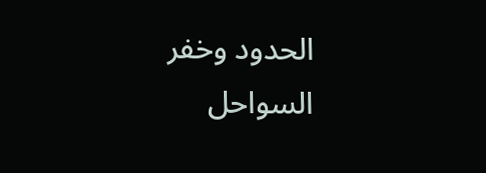الحدود وخفر السواحل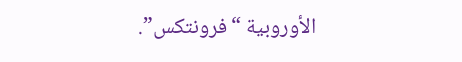الأوروبية “فرونتكس”.